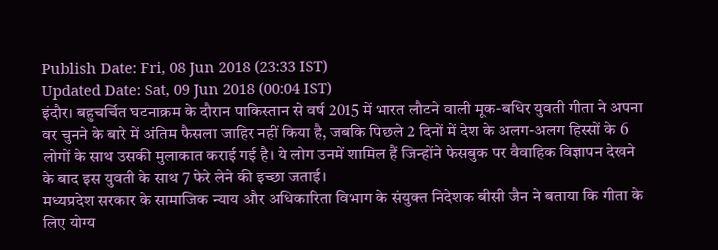Publish Date: Fri, 08 Jun 2018 (23:33 IST)
Updated Date: Sat, 09 Jun 2018 (00:04 IST)
इंदौर। बहुचर्चित घटनाक्रम के दौरान पाकिस्तान से वर्ष 2015 में भारत लौटने वाली मूक-बधिर युवती गीता ने अपना वर चुनने के बारे में अंतिम फैसला जाहिर नहीं किया है, जबकि पिछले 2 दिनों में देश के अलग-अलग हिस्सों के 6 लोगों के साथ उसकी मुलाकात कराई गई है। ये लोग उनमें शामिल हैं जिन्होंने फेसबुक पर वैवाहिक विज्ञापन देखने के बाद इस युवती के साथ 7 फेरे लेने की इच्छा जताई।
मध्यप्रदेश सरकार के सामाजिक न्याय और अधिकारिता विभाग के संयुक्त निदेशक बीसी जैन ने बताया कि गीता के लिए योग्य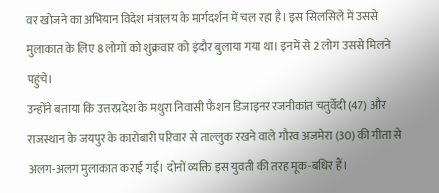वर खोजने का अभियान विदेश मंत्रालय के मार्गदर्शन में चल रहा है। इस सिलसिले में उससे मुलाकात के लिए 8 लोगों को शुक्रवार को इंदौर बुलाया गया था। इनमें से 2 लोग उससे मिलने पहुंचे।
उन्होंने बताया कि उत्तरप्रदेश के मथुरा निवासी फैशन डिजाइनर रजनीकांत चतुर्वेदी (47) और राजस्थान के जयपुर के कारोबारी परिवार से ताल्लुक रखने वाले गौरव अजमेरा (30) की गीता से अलग-अलग मुलाकात कराई गई। दोनों व्यक्ति इस युवती की तरह मूक-बधिर हैं।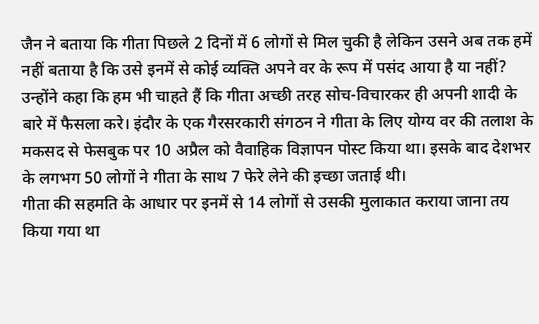जैन ने बताया कि गीता पिछले 2 दिनों में 6 लोगों से मिल चुकी है लेकिन उसने अब तक हमें नहीं बताया है कि उसे इनमें से कोई व्यक्ति अपने वर के रूप में पसंद आया है या नहीं? उन्होंने कहा कि हम भी चाहते हैं कि गीता अच्छी तरह सोच-विचारकर ही अपनी शादी के बारे में फैसला करे। इंदौर के एक गैरसरकारी संगठन ने गीता के लिए योग्य वर की तलाश के मकसद से फेसबुक पर 10 अप्रैल को वैवाहिक विज्ञापन पोस्ट किया था। इसके बाद देशभर के लगभग 50 लोगों ने गीता के साथ 7 फेरे लेने की इच्छा जताई थी।
गीता की सहमति के आधार पर इनमें से 14 लोगों से उसकी मुलाकात कराया जाना तय किया गया था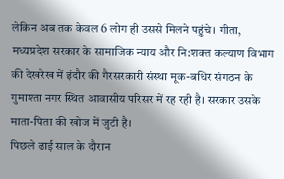लेकिन अब तक केवल 6 लोग ही उससे मिलने पहुंचे। गीता, मध्यप्रदेश सरकार के सामाजिक न्याय और नि:शक्त कल्याण विभाग की देखरेख में इंदौर की गैरसरकारी संस्था मूक-बधिर संगठन के गुमाश्ता नगर स्थित आवासीय परिसर में रह रही है। सरकार उसके माता-पिता की खोज में जुटी है।
पिछले ढाई साल के दौरान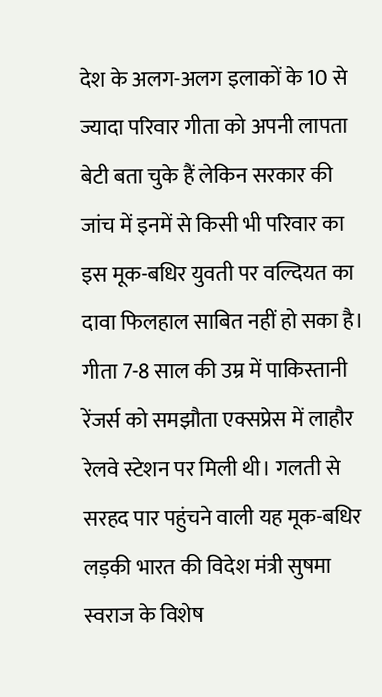देश के अलग-अलग इलाकों के 10 से ज्यादा परिवार गीता को अपनी लापता बेटी बता चुके हैं लेकिन सरकार की जांच में इनमें से किसी भी परिवार का इस मूक-बधिर युवती पर वल्दियत का दावा फिलहाल साबित नहीं हो सका है। गीता 7-8 साल की उम्र में पाकिस्तानी रेंजर्स को समझौता एक्सप्रेस में लाहौर रेलवे स्टेशन पर मिली थी। गलती से सरहद पार पहुंचने वाली यह मूक-बधिर लड़की भारत की विदेश मंत्री सुषमा स्वराज के विशेष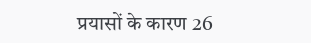प्रयासों के कारण 26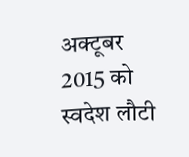अक्टूबर 2015 को स्वदेश लौटी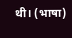थी। (भाषा)